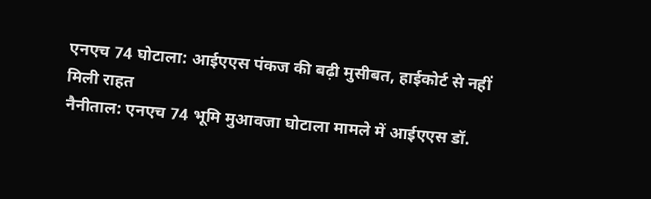एनएच 74 घोटाला: आईएएस पंकज की बढ़ी मुसीबत, हाईकोर्ट से नहीं मिली राहत
नैनीताल: एनएच 74 भूमि मुआवजा घोटाला मामले में आईएएस डॉ.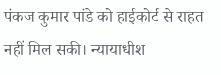पंकज कुमार पांडे को हाईकोर्ट से राहत नहीं मिल सकी। न्यायाधीश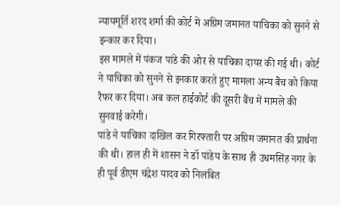न्यायमूर्ति शरद शर्मा की कोर्ट में अग्रिम जमानत याचिका को सुनने से इन्कार कर दिया।
इस मामले में पंकज पांडे की ओर से याचिका दायर की गई थी। कोर्ट ने याचिका को सुनने से इनकार करते हुए मामला अन्य बैंच को किया रैफर कर दिया। अब कल हाईकोर्ट की दूसरी बैंच में मामले की सुनवाई करेगी।
पांडे ने याचिका दाखिल कर गिरफ्तारी पर अग्रिम जमानत की प्रार्थना की थी। हाल ही में शासन ने डॉ पांडेय के साथ ही उधमसिंह नगर के ही पूर्व डीएम चंद्रेश यादव को निलंबित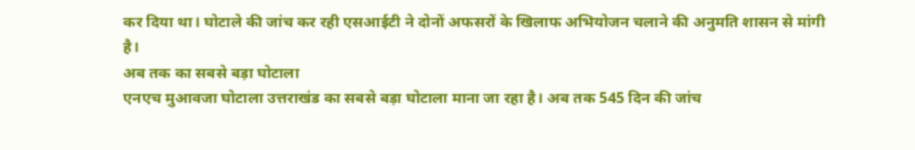कर दिया था। घोटाले की जांच कर रही एसआईटी ने दोनों अफसरों के खिलाफ अभियोजन चलाने की अनुमति शासन से मांगी है।
अब तक का सबसे बड़ा घोटाला
एनएच मुआवजा घोटाला उत्तराखंड का सबसे बड़ा घोटाला माना जा रहा है। अब तक 545 दिन की जांच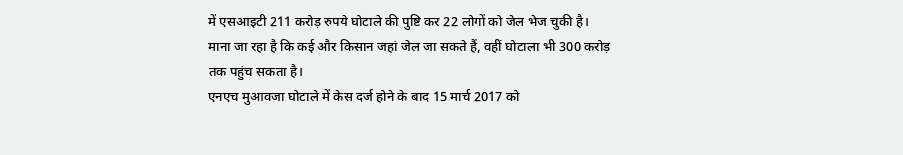में एसआइटी 211 करोड़ रुपये घोटाले की पुष्टि कर 22 लोगों को जेल भेज चुकी है। माना जा रहा है कि कई और किसान जहां जेल जा सकते हैं, वहीं घोटाला भी 300 करोड़ तक पहुंच सकता है।
एनएच मुआवजा घोटाले में केस दर्ज होने के बाद 15 मार्च 2017 को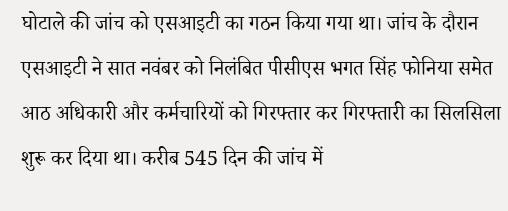घोटाले की जांच को एसआइटी का गठन किया गया था। जांच के दौरान एसआइटी ने सात नवंबर को निलंबित पीसीएस भगत सिंह फोनिया समेत आठ अधिकारी और कर्मचारियों को गिरफ्तार कर गिरफ्तारी का सिलसिला शुरू कर दिया था। करीब 545 दिन की जांच में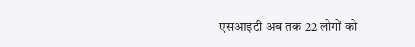एसआइटी अब तक 22 लोगों को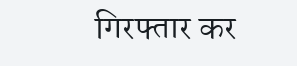गिरफ्तार कर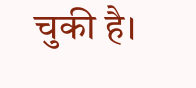चुकी है।